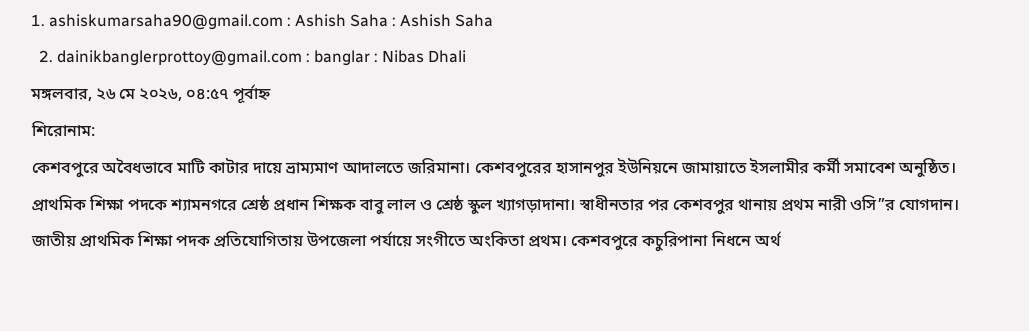1. ashiskumarsaha90@gmail.com : Ashish Saha : Ashish Saha
  2. dainikbanglerprottoy@gmail.com : banglar : Nibas Dhali
মঙ্গলবার, ২৬ মে ২০২৬, ০৪:৫৭ পূর্বাহ্ন
শিরোনাম:
কেশবপুরে অবৈধভাবে মাটি কাটার দায়ে ভ্রাম্যমাণ আদালতে জরিমানা। কেশবপুরের হাসানপুর ইউনিয়নে জামায়াতে ইসলামীর কর্মী সমাবেশ অনুষ্ঠিত। প্রাথমিক শিক্ষা পদকে শ্যামনগরে শ্রেষ্ঠ প্রধান শিক্ষক বাবু লাল ও শ্রেষ্ঠ স্কুল খ্যাগড়াদানা। স্বাধীনতার পর কেশবপুর থানায় প্রথম নারী ওসি”র যোগদান। জাতীয় প্রাথমিক শিক্ষা পদক প্রতিযোগিতায় উপজেলা পর্যায়ে সংগীতে অংকিতা প্রথম। কেশবপুরে কচুরিপানা নিধনে অর্থ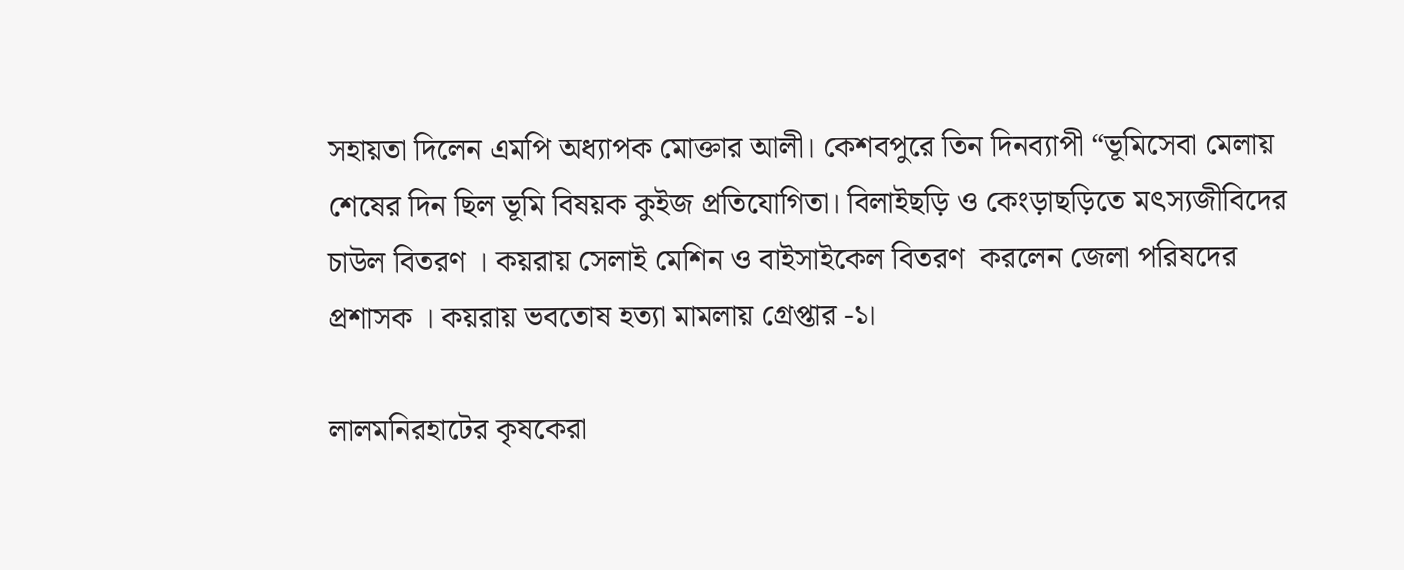সহায়তা দিলেন এমপি অধ্যাপক মোক্তার আলী। কেশবপুরে তিন দিনব্যাপী “ভূমিসেবা মেলায় শেষের দিন ছিল ভূমি বিষয়ক কুইজ প্রতিযোগিতা। বিলাইছড়ি ও কেংড়াছড়িতে মৎস্যজীবিদের  চাউল বিতরণ । কয়রায় সেলাই মেশিন ও বাইসাইকেল বিতরণ  করলেন জেলা পরিষদের প্রশাসক । কয়রায় ভবতোষ হত্যা মামলায় গ্রেপ্তার -১।

লালমনিরহাটের কৃষকেরা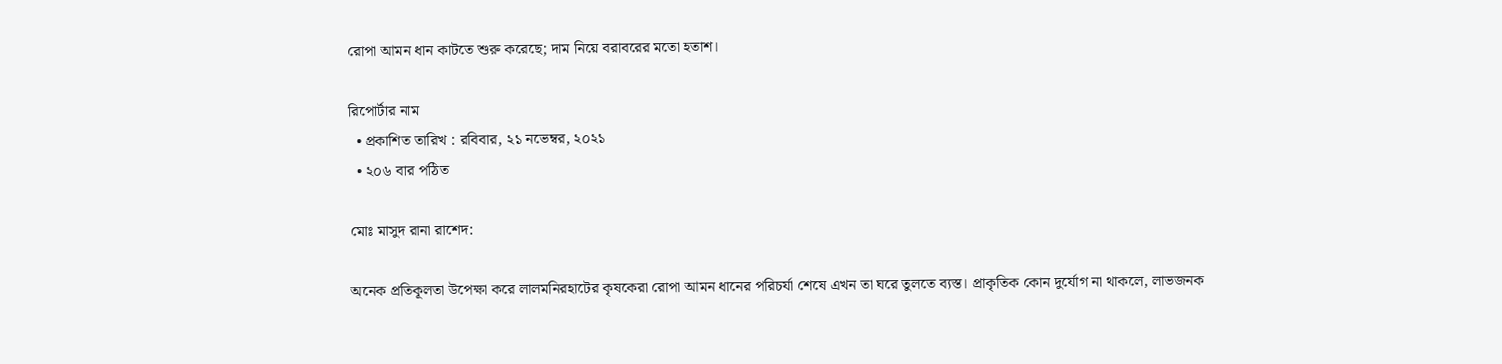রোপা আমন ধান কাটতে শুরু করেছে; দাম নিয়ে বরাবরের মতো হতাশ।

রিপোর্টার নাম
  • প্রকাশিত তারিখ : রবিবার, ২১ নভেম্বর, ২০২১
  • ২০৬ বার পঠিত

মোঃ মাসুদ রানা রাশেদ:

অনেক প্রতিকূলতা উপেক্ষা করে লালমনিরহাটের কৃষকেরা রোপা আমন ধানের পরিচর্যা শেষে এখন তা ঘরে তুলতে ব্যস্ত। প্রাকৃতিক কোন দুর্যোগ না থাকলে, লাভজনক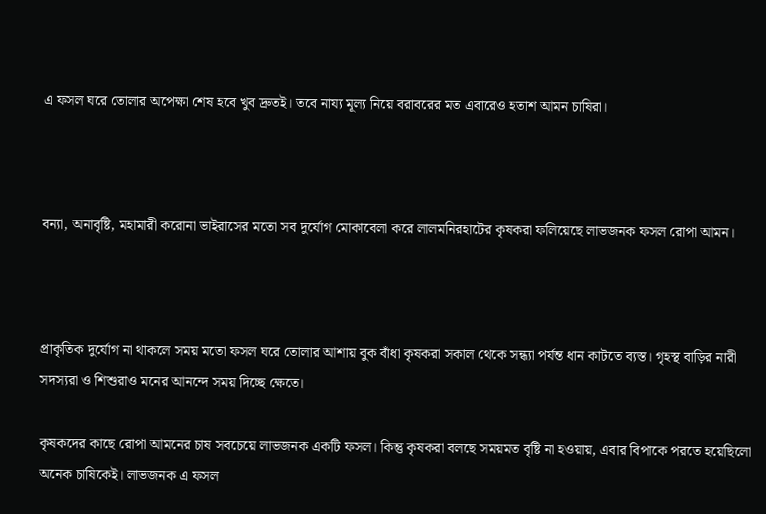এ ফসল ঘরে তোলার অপেক্ষা শেষ হবে খুব দ্রুতই। তবে নায্য মূল্য নিয়ে বরাবরের মত এবারেও হতাশ আমন চাষিরা।



বন্যা, অনাবৃষ্টি, মহামারী করোনা ভাইরাসের মতো সব দুর্যোগ মোকাবেলা করে লালমনিরহাটের কৃষকরা ফলিয়েছে লাভজনক ফসল রোপা আমন।



প্রাকৃতিক দুর্যোগ না থাকলে সময় মতো ফসল ঘরে তোলার আশায় বুক বাঁধা কৃষকরা সকাল থেকে সন্ধ্যা পর্যন্ত ধান কাটতে ব্যস্ত। গৃহস্থ বাড়ির নারী সদস্যরা ও শিশুরাও মনের আনন্দে সময় দিচ্ছে ক্ষেতে।

কৃষকদের কাছে রোপা আমনের চাষ সবচেয়ে লাভজনক একটি ফসল। কিন্তু কৃষকরা বলছে সময়মত বৃষ্টি না হওয়ায়, এবার বিপাকে পরতে হয়েছিলো অনেক চাষিকেই। লাভজনক এ ফসল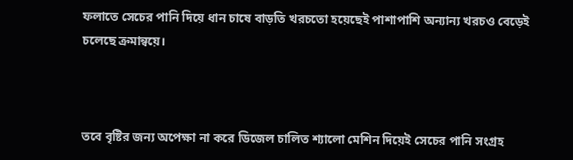ফলাতে সেচের পানি দিয়ে ধান চাষে বাড়তি খরচতো হয়েছেই পাশাপাশি অন্যান্য খরচও বেড়েই চলেছে ক্রমান্বয়ে।



তবে বৃষ্টির জন্য অপেক্ষা না করে ডিজেল চালিত শ্যালো মেশিন দিয়েই সেচের পানি সংগ্রহ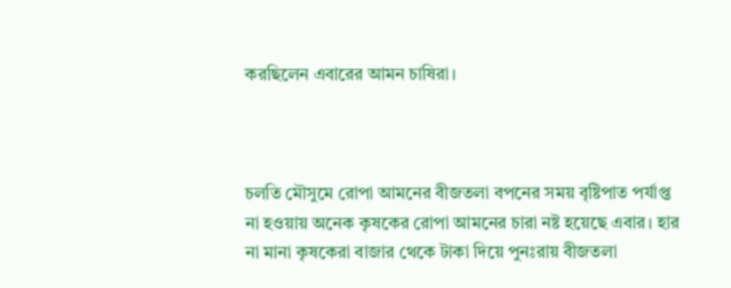করছিলেন এবারের আমন চাষিরা।



চলতি মৌসুমে রোপা আমনের বীজতলা বপনের সময় বৃষ্টিপাত পর্যাপ্ত না হওয়ায় অনেক কৃষকের রোপা আমনের চারা নষ্ট হয়েছে এবার। হার না মানা কৃষকেরা বাজার থেকে টাকা দিয়ে পুনঃরায় বীজতলা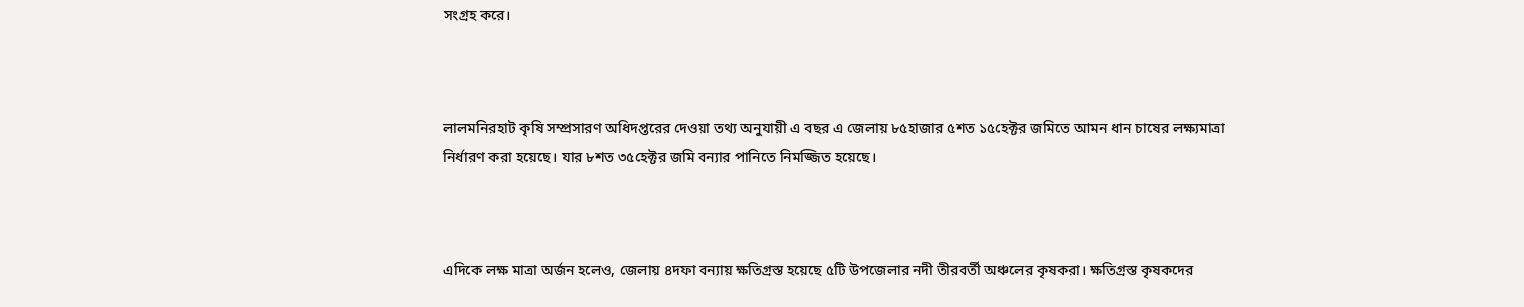সংগ্রহ করে।



লালমনিরহাট কৃষি সম্প্রসারণ অধিদপ্তরের দেওয়া তথ্য অনুযায়ী এ বছর এ জেলায় ৮৫হাজার ৫শত ১৫হেক্টর জমিতে আমন ধান চাষের লক্ষ্যমাত্রা নির্ধারণ করা হয়েছে। যার ৮শত ৩৫হেক্টর জমি বন্যার পানিতে নিমজ্জিত হয়েছে।



এদিকে লক্ষ মাত্রা অর্জন হলেও, জেলায় ৪দফা বন্যায় ক্ষতিগ্রস্ত হয়েছে ৫টি উপজেলার নদী তীরবর্তী অঞ্চলের কৃষকরা। ক্ষতিগ্রস্ত কৃষকদের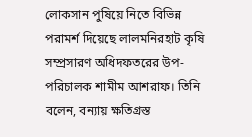লোকসান পুষিয়ে নিতে বিভিন্ন পরামর্শ দিয়েছে লালমনিরহাট কৃষি সম্প্রসারণ অধিদফতরের উপ- পরিচালক শামীম আশরাফ। তিনি বলেন, বন্যায় ক্ষতিগ্রস্ত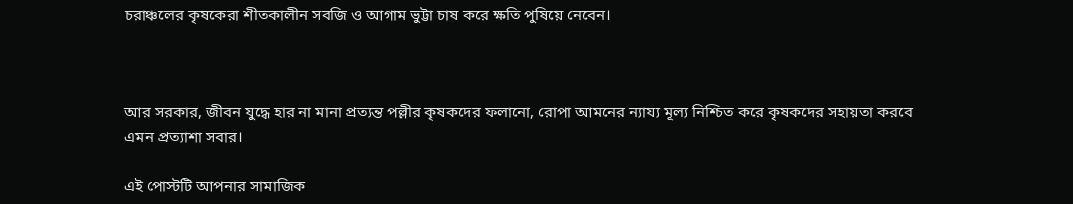চরাঞ্চলের কৃষকেরা শীতকালীন সবজি ও আগাম ভুট্টা চাষ করে ক্ষতি পুষিয়ে নেবেন।



আর সরকার, জীবন যুদ্ধে হার না মানা প্রত্যন্ত পল্লীর কৃষকদের ফলানো, রোপা আমনের ন্যায্য মূল্য নিশ্চিত করে কৃষকদের সহায়তা করবে এমন প্রত্যাশা সবার।

এই পোস্টটি আপনার সামাজিক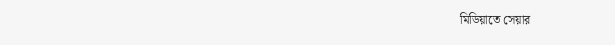মিডিয়াতে সেয়ার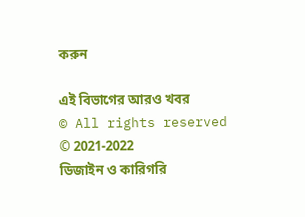করুন

এই বিভাগের আরও খবর
© All rights reserved © 2021-2022
ডিজাইন ও কারিগরি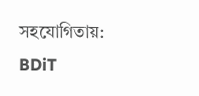সহযোগিতায়: BDiT